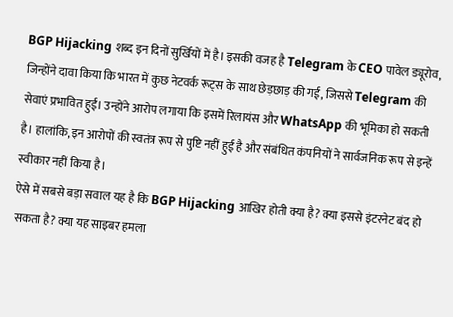BGP Hijacking शब्द इन दिनों सुर्खियों में है। इसकी वजह है Telegram के CEO पावेल ड्यूरोव, जिन्होंने दावा किया कि भारत में कुछ नेटवर्क रूट्स के साथ छेड़छाड़ की गई, जिससे Telegram की सेवाएं प्रभावित हुईं। उन्होंने आरोप लगाया कि इसमें रिलायंस और WhatsApp की भूमिका हो सकती है। हालांकि, इन आरोपों की स्वतंत्र रूप से पुष्टि नहीं हुई है और संबंधित कंपनियों ने सार्वजनिक रूप से इन्हें स्वीकार नहीं किया है।
ऐसे में सबसे बड़ा सवाल यह है कि BGP Hijacking आखिर होती क्या है? क्या इससे इंटरनेट बंद हो सकता है? क्या यह साइबर हमला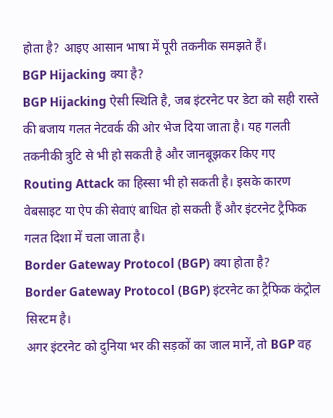होता है? आइए आसान भाषा में पूरी तकनीक समझते हैं।
BGP Hijacking क्या है?
BGP Hijacking ऐसी स्थिति है, जब इंटरनेट पर डेटा को सही रास्ते की बजाय गलत नेटवर्क की ओर भेज दिया जाता है। यह गलती तकनीकी त्रुटि से भी हो सकती है और जानबूझकर किए गए Routing Attack का हिस्सा भी हो सकती है। इसके कारण वेबसाइट या ऐप की सेवाएं बाधित हो सकती हैं और इंटरनेट ट्रैफिक गलत दिशा में चला जाता है।
Border Gateway Protocol (BGP) क्या होता है?
Border Gateway Protocol (BGP) इंटरनेट का ट्रैफिक कंट्रोल सिस्टम है।
अगर इंटरनेट को दुनिया भर की सड़कों का जाल मानें, तो BGP वह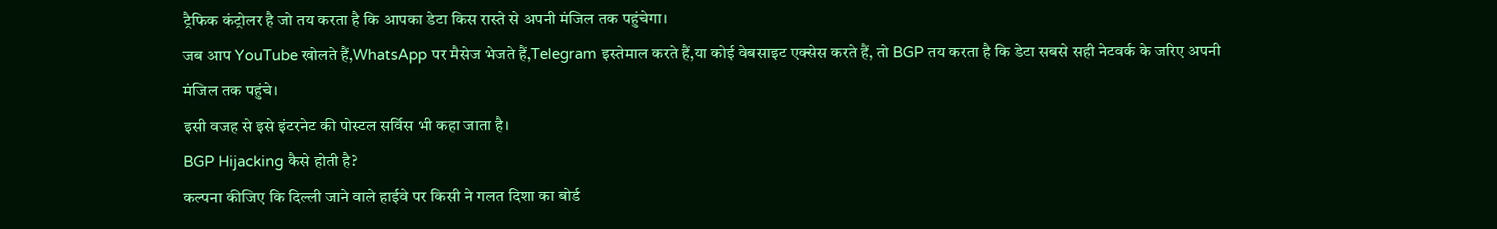ट्रैफिक कंट्रोलर है जो तय करता है कि आपका डेटा किस रास्ते से अपनी मंजिल तक पहुंचेगा।
जब आप YouTube खोलते हैं,WhatsApp पर मैसेज भेजते हैं,Telegram इस्तेमाल करते हैं,या कोई वेबसाइट एक्सेस करते हैं, तो BGP तय करता है कि डेटा सबसे सही नेटवर्क के जरिए अपनी मंजिल तक पहुंचे।
इसी वजह से इसे इंटरनेट की पोस्टल सर्विस भी कहा जाता है।
BGP Hijacking कैसे होती है?
कल्पना कीजिए कि दिल्ली जाने वाले हाईवे पर किसी ने गलत दिशा का बोर्ड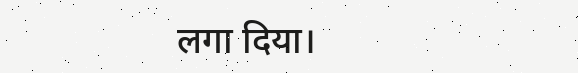लगा दिया।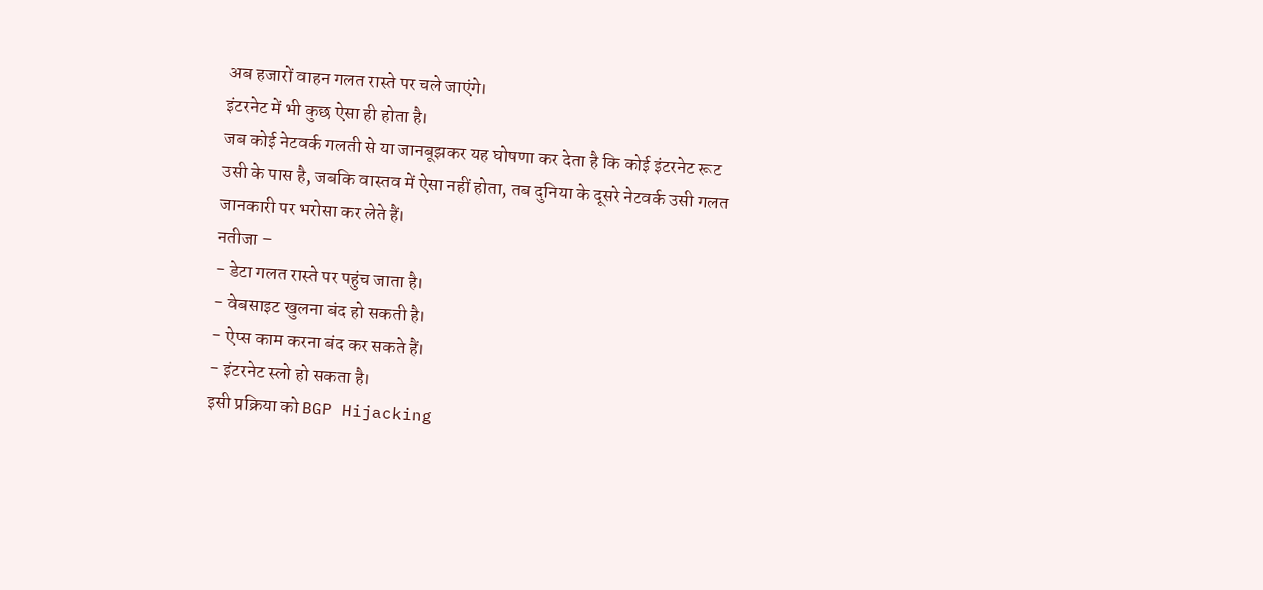अब हजारों वाहन गलत रास्ते पर चले जाएंगे।
इंटरनेट में भी कुछ ऐसा ही होता है।
जब कोई नेटवर्क गलती से या जानबूझकर यह घोषणा कर देता है कि कोई इंटरनेट रूट उसी के पास है, जबकि वास्तव में ऐसा नहीं होता, तब दुनिया के दूसरे नेटवर्क उसी गलत जानकारी पर भरोसा कर लेते हैं।
नतीजा –
- डेटा गलत रास्ते पर पहुंच जाता है।
- वेबसाइट खुलना बंद हो सकती है।
- ऐप्स काम करना बंद कर सकते हैं।
- इंटरनेट स्लो हो सकता है।
इसी प्रक्रिया को BGP Hijacking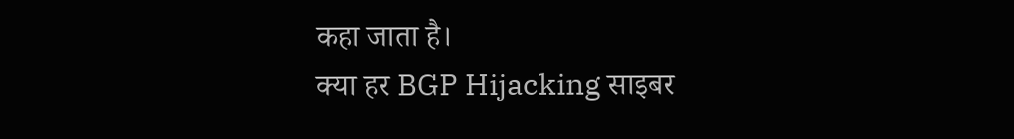कहा जाता है।
क्या हर BGP Hijacking साइबर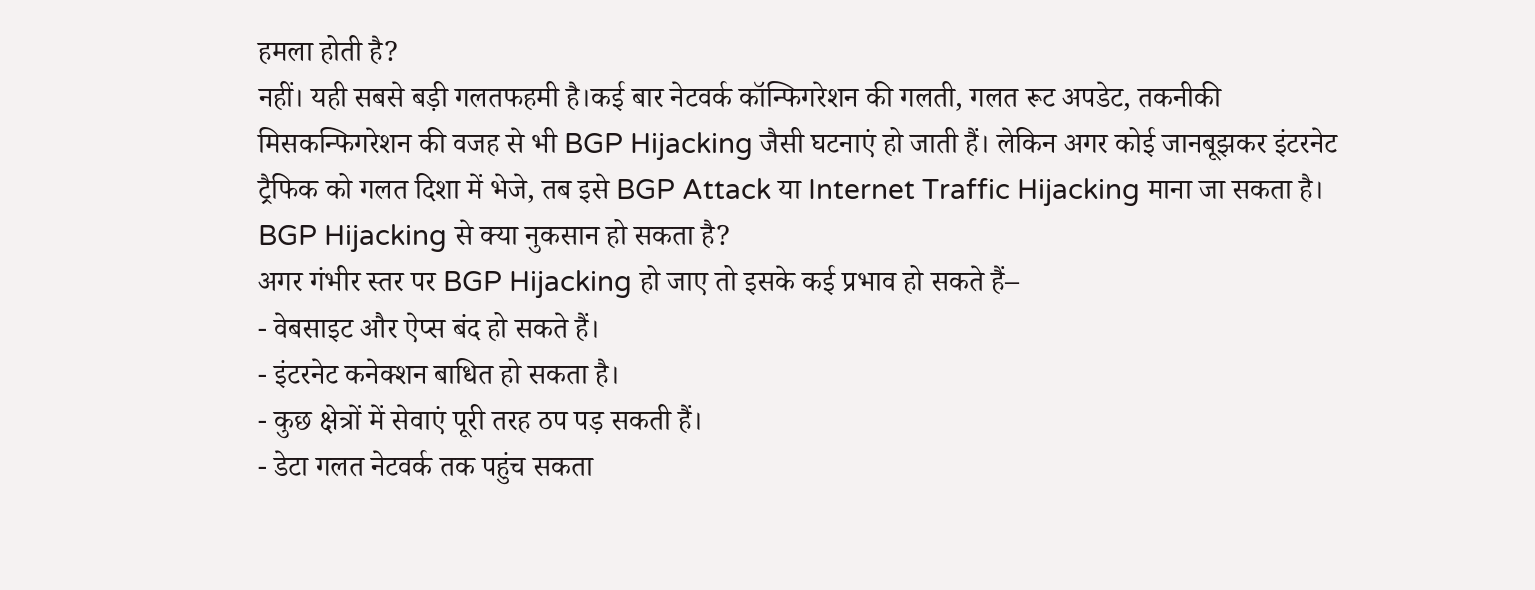हमला होती है?
नहीं। यही सबसे बड़ी गलतफहमी है।कई बार नेटवर्क कॉन्फिगरेशन की गलती, गलत रूट अपडेट, तकनीकी मिसकन्फिगरेशन की वजह से भी BGP Hijacking जैसी घटनाएं हो जाती हैं। लेकिन अगर कोई जानबूझकर इंटरनेट ट्रैफिक को गलत दिशा में भेजे, तब इसे BGP Attack या Internet Traffic Hijacking माना जा सकता है।
BGP Hijacking से क्या नुकसान हो सकता है?
अगर गंभीर स्तर पर BGP Hijacking हो जाए तो इसके कई प्रभाव हो सकते हैं–
- वेबसाइट और ऐप्स बंद हो सकते हैं।
- इंटरनेट कनेक्शन बाधित हो सकता है।
- कुछ क्षेत्रों में सेवाएं पूरी तरह ठप पड़ सकती हैं।
- डेटा गलत नेटवर्क तक पहुंच सकता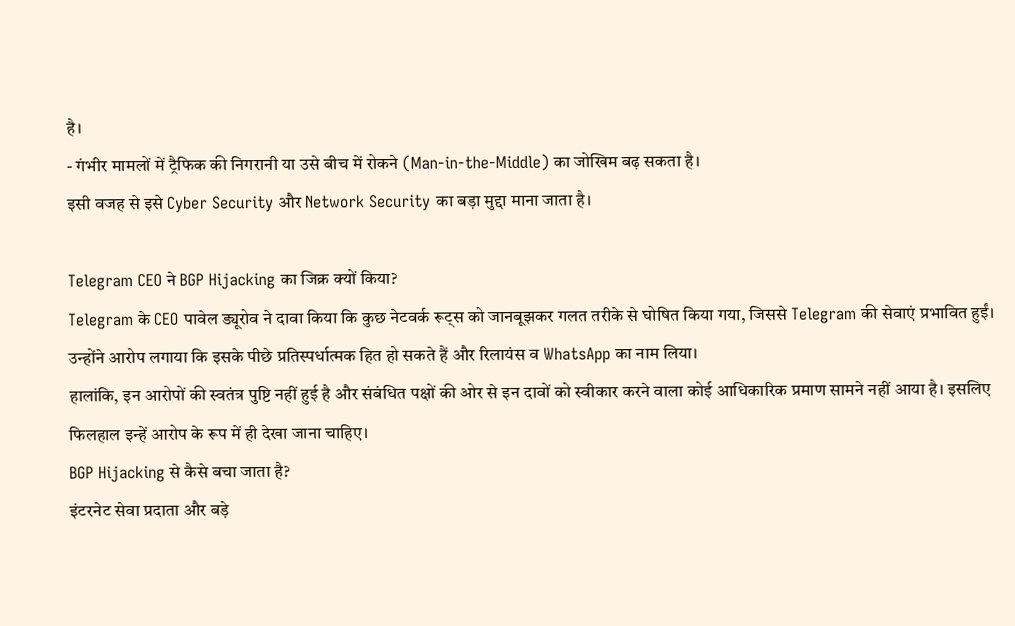है।
- गंभीर मामलों में ट्रैफिक की निगरानी या उसे बीच में रोकने (Man-in-the-Middle) का जोखिम बढ़ सकता है।
इसी वजह से इसे Cyber Security और Network Security का बड़ा मुद्दा माना जाता है।

Telegram CEO ने BGP Hijacking का जिक्र क्यों किया?
Telegram के CEO पावेल ड्यूरोव ने दावा किया कि कुछ नेटवर्क रूट्स को जानबूझकर गलत तरीके से घोषित किया गया, जिससे Telegram की सेवाएं प्रभावित हुईं।
उन्होंने आरोप लगाया कि इसके पीछे प्रतिस्पर्धात्मक हित हो सकते हैं और रिलायंस व WhatsApp का नाम लिया।
हालांकि, इन आरोपों की स्वतंत्र पुष्टि नहीं हुई है और संबंधित पक्षों की ओर से इन दावों को स्वीकार करने वाला कोई आधिकारिक प्रमाण सामने नहीं आया है। इसलिए फिलहाल इन्हें आरोप के रूप में ही देखा जाना चाहिए।
BGP Hijacking से कैसे बचा जाता है?
इंटरनेट सेवा प्रदाता और बड़े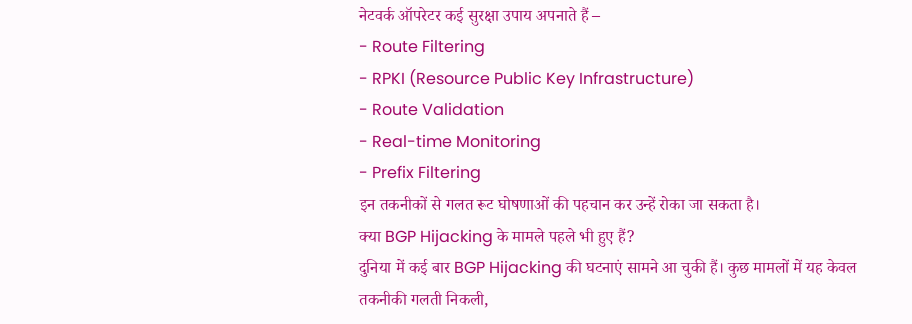नेटवर्क ऑपरेटर कई सुरक्षा उपाय अपनाते हैं –
- Route Filtering
- RPKI (Resource Public Key Infrastructure)
- Route Validation
- Real-time Monitoring
- Prefix Filtering
इन तकनीकों से गलत रूट घोषणाओं की पहचान कर उन्हें रोका जा सकता है।
क्या BGP Hijacking के मामले पहले भी हुए हैं?
दुनिया में कई बार BGP Hijacking की घटनाएं सामने आ चुकी हैं। कुछ मामलों में यह केवल तकनीकी गलती निकली,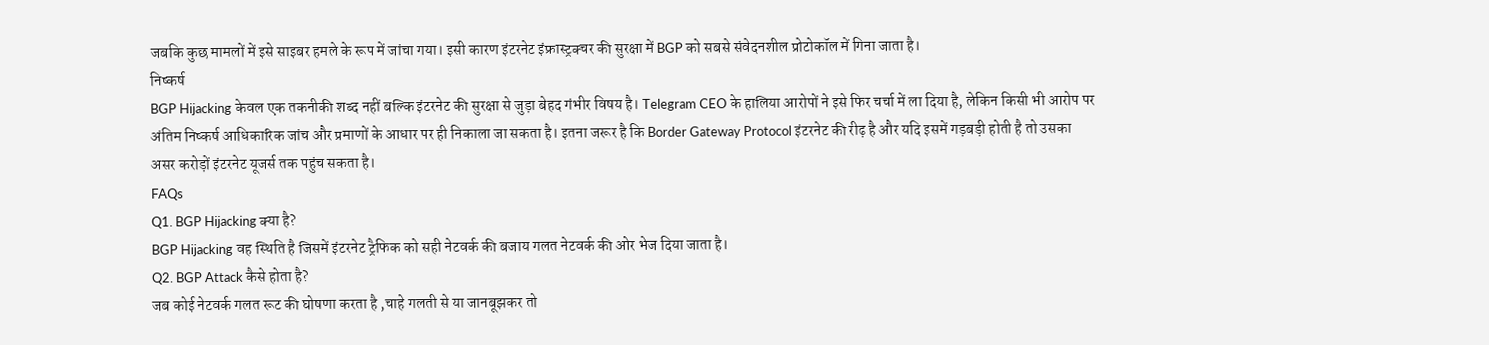जबकि कुछ मामलों में इसे साइबर हमले के रूप में जांचा गया। इसी कारण इंटरनेट इंफ्रास्ट्रक्चर की सुरक्षा में BGP को सबसे संवेदनशील प्रोटोकॉल में गिना जाता है।
निष्कर्ष
BGP Hijacking केवल एक तकनीकी शब्द नहीं बल्कि इंटरनेट की सुरक्षा से जुड़ा बेहद गंभीर विषय है। Telegram CEO के हालिया आरोपों ने इसे फिर चर्चा में ला दिया है, लेकिन किसी भी आरोप पर अंतिम निष्कर्ष आधिकारिक जांच और प्रमाणों के आधार पर ही निकाला जा सकता है। इतना जरूर है कि Border Gateway Protocol इंटरनेट की रीढ़ है और यदि इसमें गड़बड़ी होती है तो उसका असर करोड़ों इंटरनेट यूजर्स तक पहुंच सकता है।
FAQs
Q1. BGP Hijacking क्या है?
BGP Hijacking वह स्थिति है जिसमें इंटरनेट ट्रैफिक को सही नेटवर्क की बजाय गलत नेटवर्क की ओर भेज दिया जाता है।
Q2. BGP Attack कैसे होता है?
जब कोई नेटवर्क गलत रूट की घोषणा करता है ,चाहे गलती से या जानबूझकर तो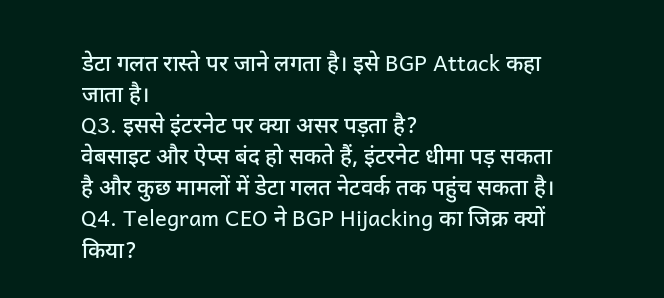डेटा गलत रास्ते पर जाने लगता है। इसे BGP Attack कहा जाता है।
Q3. इससे इंटरनेट पर क्या असर पड़ता है?
वेबसाइट और ऐप्स बंद हो सकते हैं, इंटरनेट धीमा पड़ सकता है और कुछ मामलों में डेटा गलत नेटवर्क तक पहुंच सकता है।
Q4. Telegram CEO ने BGP Hijacking का जिक्र क्यों किया?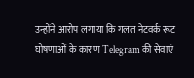उन्होंने आरोप लगाया कि गलत नेटवर्क रूट घोषणाओं के कारण Telegram की सेवाएं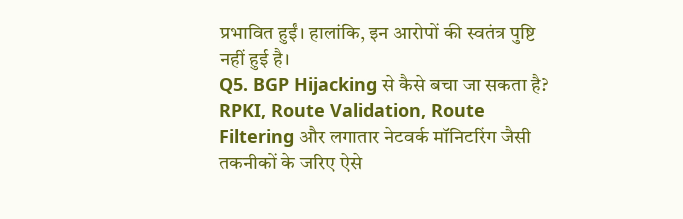प्रभावित हुईं। हालांकि, इन आरोपों की स्वतंत्र पुष्टि नहीं हुई है।
Q5. BGP Hijacking से कैसे बचा जा सकता है?
RPKI, Route Validation, Route Filtering और लगातार नेटवर्क मॉनिटरिंग जैसी तकनीकों के जरिए ऐसे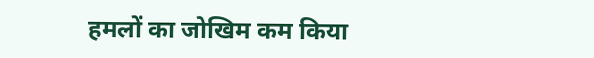हमलों का जोखिम कम किया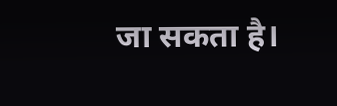जा सकता है।